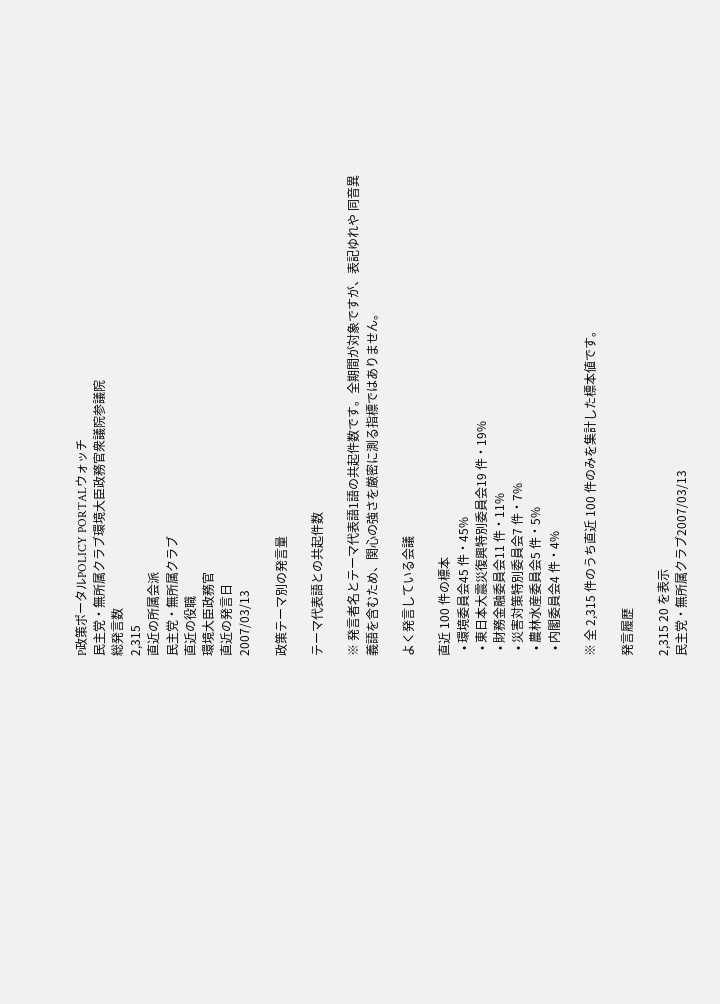P政策ポータルPOLICY PORTALウォッチ
民主党・無所属クラブ環境大臣政務官衆議院参議院
総発言数
2,315
直近の所属会派
民主党・無所属クラブ
直近の役職
環境大臣政務官
直近の発言日
2007/03/13

政策テーマ別の発言量

テーマ代表語との共起件数

※ 発言者名とテーマ代表語1語の共起件数です。全期間が対象ですが、表記ゆれや 同音異義語を含むため、関心の強さを厳密に測る指標ではありません。

よく発言している会議

直近 100 件の標本
  • 環境委員会45 件・45%
  • 東日本大震災復興特別委員会19 件・19%
  • 財務金融委員会11 件・11%
  • 災害対策特別委員会7 件・7%
  • 農林水産委員会5 件・5%
  • 内閣委員会4 件・4%

※ 全 2,315 件のうち直近 100 件のみを集計した標本値です。

発言履歴

2,315 20 を表示
民主党・無所属クラブ2007/03/13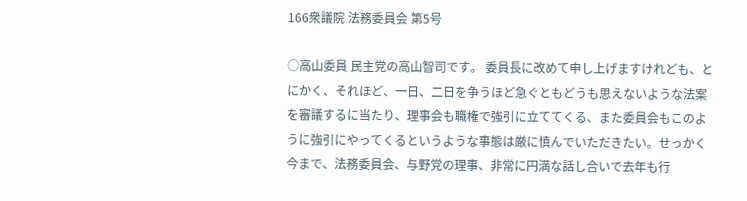166衆議院 法務委員会 第5号

○高山委員 民主党の高山智司です。 委員長に改めて申し上げますけれども、とにかく、それほど、一日、二日を争うほど急ぐともどうも思えないような法案を審議するに当たり、理事会も職権で強引に立ててくる、また委員会もこのように強引にやってくるというような事態は厳に慎んでいただきたい。せっかく今まで、法務委員会、与野党の理事、非常に円満な話し合いで去年も行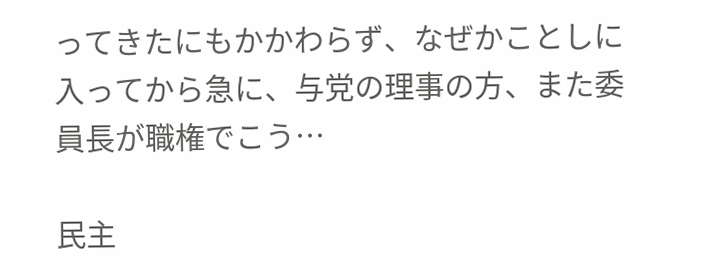ってきたにもかかわらず、なぜかことしに入ってから急に、与党の理事の方、また委員長が職権でこう…

民主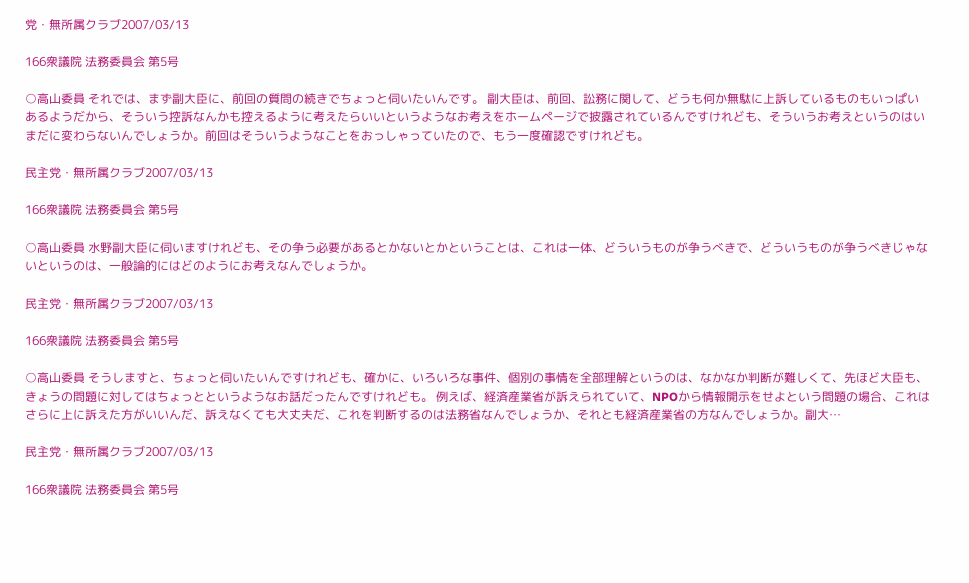党・無所属クラブ2007/03/13

166衆議院 法務委員会 第5号

○高山委員 それでは、まず副大臣に、前回の質問の続きでちょっと伺いたいんです。 副大臣は、前回、訟務に関して、どうも何か無駄に上訴しているものもいっぱいあるようだから、そういう控訴なんかも控えるように考えたらいいというようなお考えをホームページで披露されているんですけれども、そういうお考えというのはいまだに変わらないんでしょうか。前回はそういうようなことをおっしゃっていたので、もう一度確認ですけれども。

民主党・無所属クラブ2007/03/13

166衆議院 法務委員会 第5号

○高山委員 水野副大臣に伺いますけれども、その争う必要があるとかないとかということは、これは一体、どういうものが争うべきで、どういうものが争うべきじゃないというのは、一般論的にはどのようにお考えなんでしょうか。

民主党・無所属クラブ2007/03/13

166衆議院 法務委員会 第5号

○高山委員 そうしますと、ちょっと伺いたいんですけれども、確かに、いろいろな事件、個別の事情を全部理解というのは、なかなか判断が難しくて、先ほど大臣も、きょうの問題に対してはちょっとというようなお話だったんですけれども。 例えば、経済産業省が訴えられていて、NPOから情報開示をせよという問題の場合、これはさらに上に訴えた方がいいんだ、訴えなくても大丈夫だ、これを判断するのは法務省なんでしょうか、それとも経済産業省の方なんでしょうか。副大…

民主党・無所属クラブ2007/03/13

166衆議院 法務委員会 第5号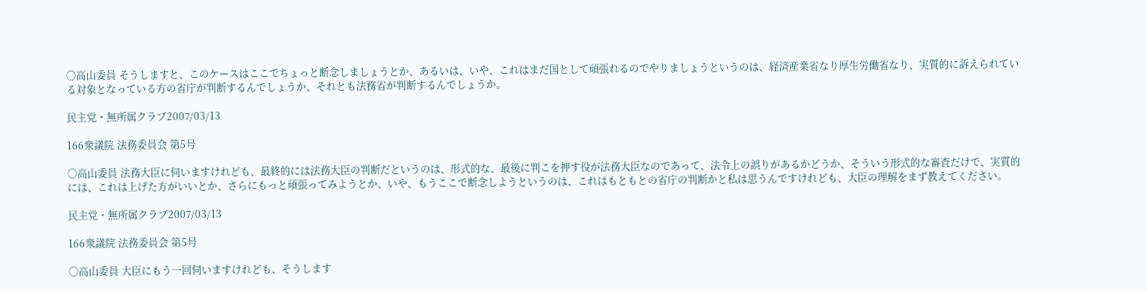○高山委員 そうしますと、このケースはここでちょっと断念しましょうとか、あるいは、いや、これはまだ国として頑張れるのでやりましょうというのは、経済産業省なり厚生労働省なり、実質的に訴えられている対象となっている方の省庁が判断するんでしょうか、それとも法務省が判断するんでしょうか。

民主党・無所属クラブ2007/03/13

166衆議院 法務委員会 第5号

○高山委員 法務大臣に伺いますけれども、最終的には法務大臣の判断だというのは、形式的な、最後に判こを押す役が法務大臣なのであって、法令上の誤りがあるかどうか、そういう形式的な審査だけで、実質的には、これは上げた方がいいとか、さらにもっと頑張ってみようとか、いや、もうここで断念しようというのは、これはもともとの省庁の判断かと私は思うんですけれども、大臣の理解をまず教えてください。

民主党・無所属クラブ2007/03/13

166衆議院 法務委員会 第5号

○高山委員 大臣にもう一回伺いますけれども、そうします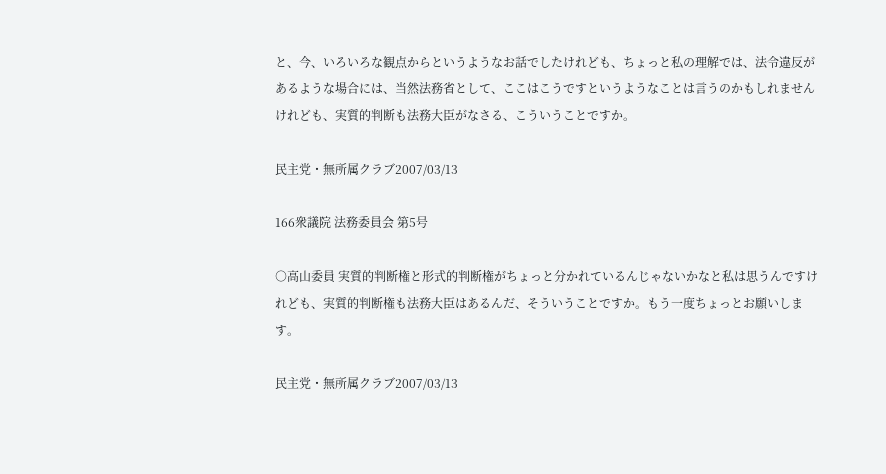と、今、いろいろな観点からというようなお話でしたけれども、ちょっと私の理解では、法令違反があるような場合には、当然法務省として、ここはこうですというようなことは言うのかもしれませんけれども、実質的判断も法務大臣がなさる、こういうことですか。

民主党・無所属クラブ2007/03/13

166衆議院 法務委員会 第5号

○高山委員 実質的判断権と形式的判断権がちょっと分かれているんじゃないかなと私は思うんですけれども、実質的判断権も法務大臣はあるんだ、そういうことですか。もう一度ちょっとお願いします。

民主党・無所属クラブ2007/03/13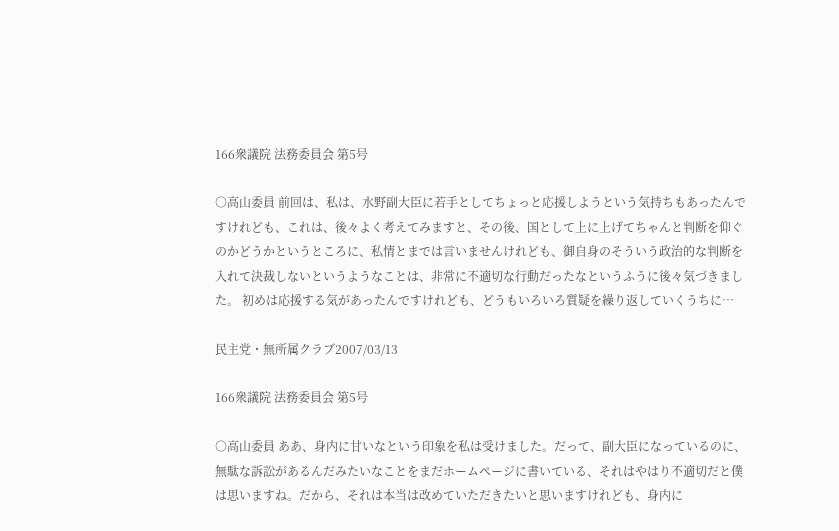166衆議院 法務委員会 第5号

○高山委員 前回は、私は、水野副大臣に若手としてちょっと応援しようという気持ちもあったんですけれども、これは、後々よく考えてみますと、その後、国として上に上げてちゃんと判断を仰ぐのかどうかというところに、私情とまでは言いませんけれども、御自身のそういう政治的な判断を入れて決裁しないというようなことは、非常に不適切な行動だったなというふうに後々気づきました。 初めは応援する気があったんですけれども、どうもいろいろ質疑を繰り返していくうちに…

民主党・無所属クラブ2007/03/13

166衆議院 法務委員会 第5号

○高山委員 ああ、身内に甘いなという印象を私は受けました。だって、副大臣になっているのに、無駄な訴訟があるんだみたいなことをまだホームページに書いている、それはやはり不適切だと僕は思いますね。だから、それは本当は改めていただきたいと思いますけれども、身内に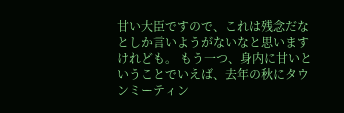甘い大臣ですので、これは残念だなとしか言いようがないなと思いますけれども。 もう一つ、身内に甘いということでいえば、去年の秋にタウンミーティン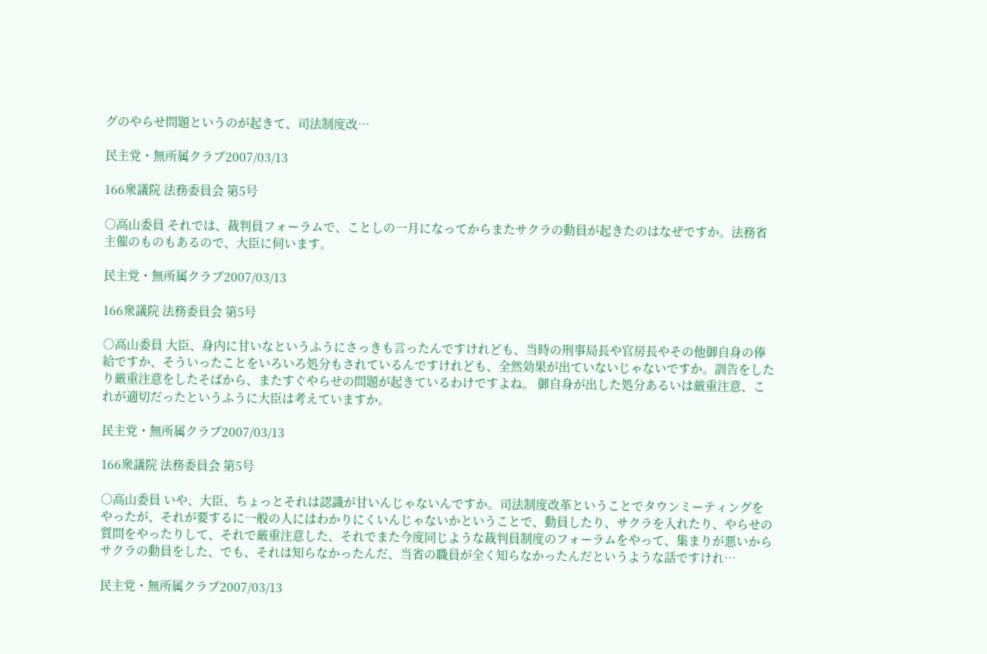グのやらせ問題というのが起きて、司法制度改…

民主党・無所属クラブ2007/03/13

166衆議院 法務委員会 第5号

○高山委員 それでは、裁判員フォーラムで、ことしの一月になってからまたサクラの動員が起きたのはなぜですか。法務省主催のものもあるので、大臣に伺います。

民主党・無所属クラブ2007/03/13

166衆議院 法務委員会 第5号

○高山委員 大臣、身内に甘いなというふうにさっきも言ったんですけれども、当時の刑事局長や官房長やその他御自身の俸給ですか、そういったことをいろいろ処分もされているんですけれども、全然効果が出ていないじゃないですか。訓告をしたり厳重注意をしたそばから、またすぐやらせの問題が起きているわけですよね。 御自身が出した処分あるいは厳重注意、これが適切だったというふうに大臣は考えていますか。

民主党・無所属クラブ2007/03/13

166衆議院 法務委員会 第5号

○高山委員 いや、大臣、ちょっとそれは認識が甘いんじゃないんですか。司法制度改革ということでタウンミーティングをやったが、それが要するに一般の人にはわかりにくいんじゃないかということで、動員したり、サクラを入れたり、やらせの質問をやったりして、それで厳重注意した、それでまた今度同じような裁判員制度のフォーラムをやって、集まりが悪いからサクラの動員をした、でも、それは知らなかったんだ、当省の職員が全く知らなかったんだというような話ですけれ…

民主党・無所属クラブ2007/03/13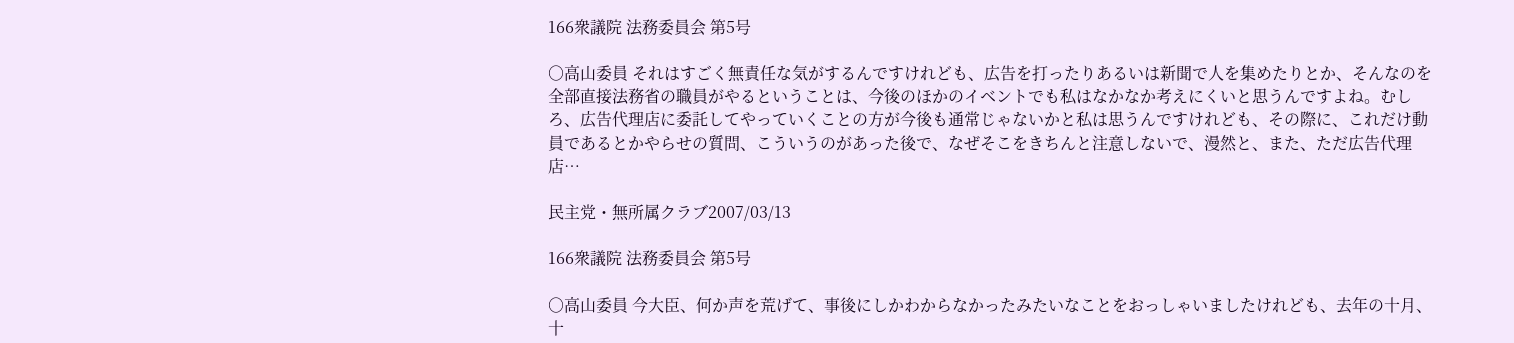166衆議院 法務委員会 第5号

○高山委員 それはすごく無責任な気がするんですけれども、広告を打ったりあるいは新聞で人を集めたりとか、そんなのを全部直接法務省の職員がやるということは、今後のほかのイベントでも私はなかなか考えにくいと思うんですよね。むしろ、広告代理店に委託してやっていくことの方が今後も通常じゃないかと私は思うんですけれども、その際に、これだけ動員であるとかやらせの質問、こういうのがあった後で、なぜそこをきちんと注意しないで、漫然と、また、ただ広告代理店…

民主党・無所属クラブ2007/03/13

166衆議院 法務委員会 第5号

○高山委員 今大臣、何か声を荒げて、事後にしかわからなかったみたいなことをおっしゃいましたけれども、去年の十月、十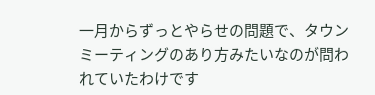一月からずっとやらせの問題で、タウンミーティングのあり方みたいなのが問われていたわけです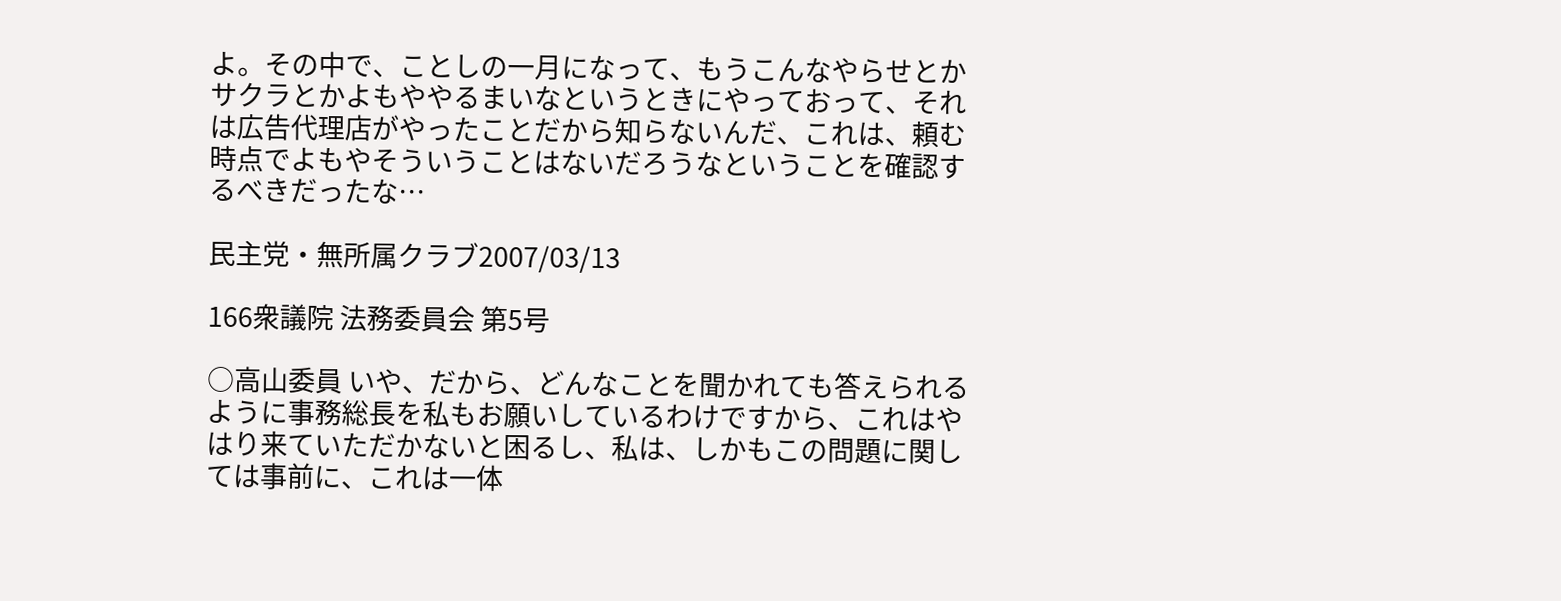よ。その中で、ことしの一月になって、もうこんなやらせとかサクラとかよもややるまいなというときにやっておって、それは広告代理店がやったことだから知らないんだ、これは、頼む時点でよもやそういうことはないだろうなということを確認するべきだったな…

民主党・無所属クラブ2007/03/13

166衆議院 法務委員会 第5号

○高山委員 いや、だから、どんなことを聞かれても答えられるように事務総長を私もお願いしているわけですから、これはやはり来ていただかないと困るし、私は、しかもこの問題に関しては事前に、これは一体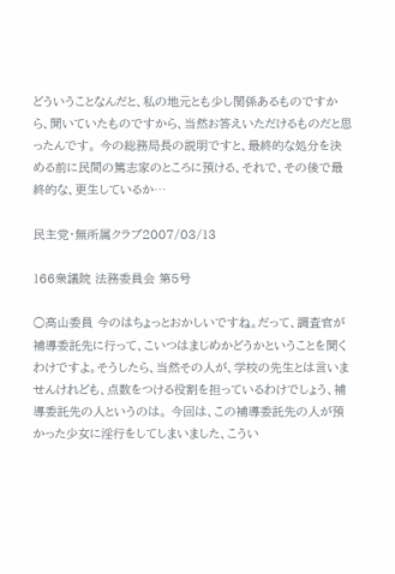どういうことなんだと、私の地元とも少し関係あるものですから、聞いていたものですから、当然お答えいただけるものだと思ったんです。 今の総務局長の説明ですと、最終的な処分を決める前に民間の篤志家のところに預ける、それで、その後で最終的な、更生しているか…

民主党・無所属クラブ2007/03/13

166衆議院 法務委員会 第5号

○高山委員 今のはちょっとおかしいですね。だって、調査官が補導委託先に行って、こいつはまじめかどうかということを聞くわけですよ。そうしたら、当然その人が、学校の先生とは言いませんけれども、点数をつける役割を担っているわけでしょう、補導委託先の人というのは。 今回は、この補導委託先の人が預かった少女に淫行をしてしまいました、こうい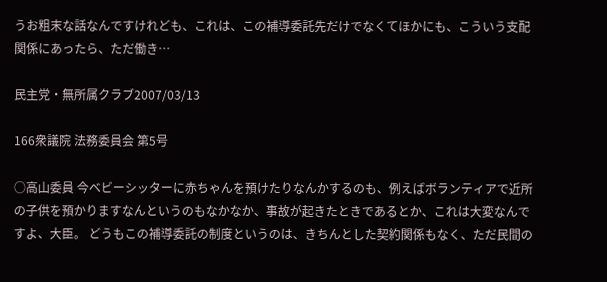うお粗末な話なんですけれども、これは、この補導委託先だけでなくてほかにも、こういう支配関係にあったら、ただ働き…

民主党・無所属クラブ2007/03/13

166衆議院 法務委員会 第5号

○高山委員 今ベビーシッターに赤ちゃんを預けたりなんかするのも、例えばボランティアで近所の子供を預かりますなんというのもなかなか、事故が起きたときであるとか、これは大変なんですよ、大臣。 どうもこの補導委託の制度というのは、きちんとした契約関係もなく、ただ民間の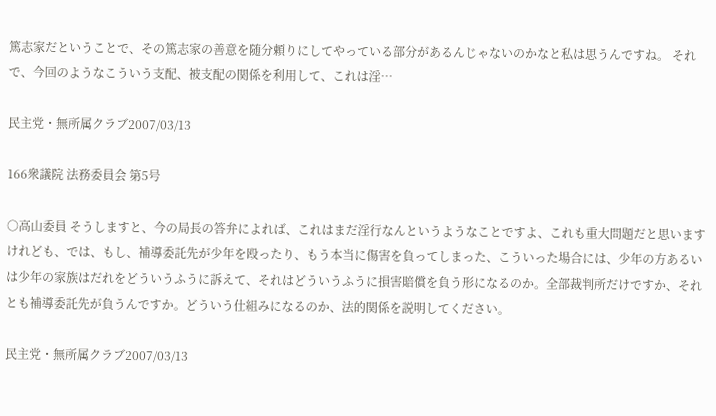篤志家だということで、その篤志家の善意を随分頼りにしてやっている部分があるんじゃないのかなと私は思うんですね。 それで、今回のようなこういう支配、被支配の関係を利用して、これは淫…

民主党・無所属クラブ2007/03/13

166衆議院 法務委員会 第5号

○高山委員 そうしますと、今の局長の答弁によれば、これはまだ淫行なんというようなことですよ、これも重大問題だと思いますけれども、では、もし、補導委託先が少年を殴ったり、もう本当に傷害を負ってしまった、こういった場合には、少年の方あるいは少年の家族はだれをどういうふうに訴えて、それはどういうふうに損害賠償を負う形になるのか。全部裁判所だけですか、それとも補導委託先が負うんですか。どういう仕組みになるのか、法的関係を説明してください。

民主党・無所属クラブ2007/03/13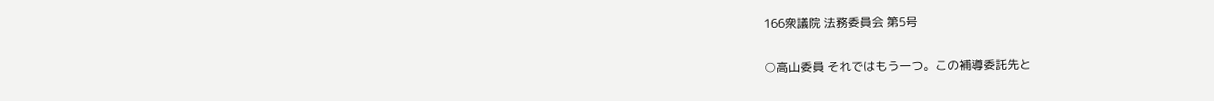166衆議院 法務委員会 第5号

○高山委員 それではもう一つ。この補導委託先と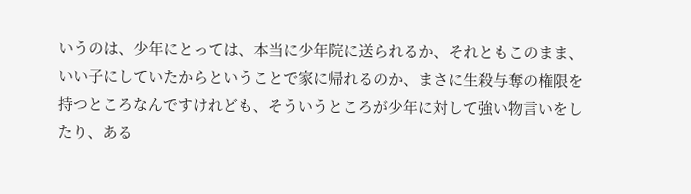いうのは、少年にとっては、本当に少年院に送られるか、それともこのまま、いい子にしていたからということで家に帰れるのか、まさに生殺与奪の権限を持つところなんですけれども、そういうところが少年に対して強い物言いをしたり、ある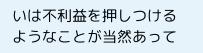いは不利益を押しつけるようなことが当然あって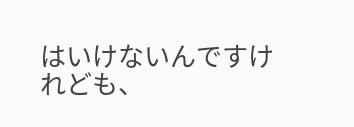はいけないんですけれども、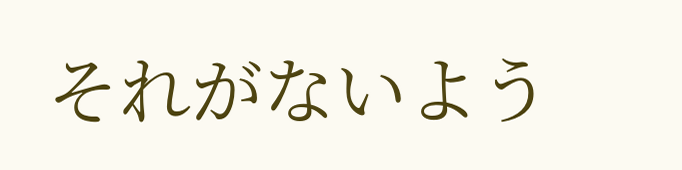それがないよう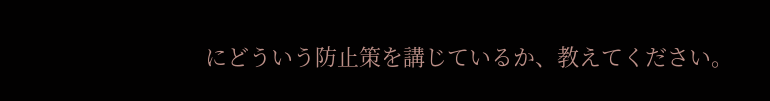にどういう防止策を講じているか、教えてください。